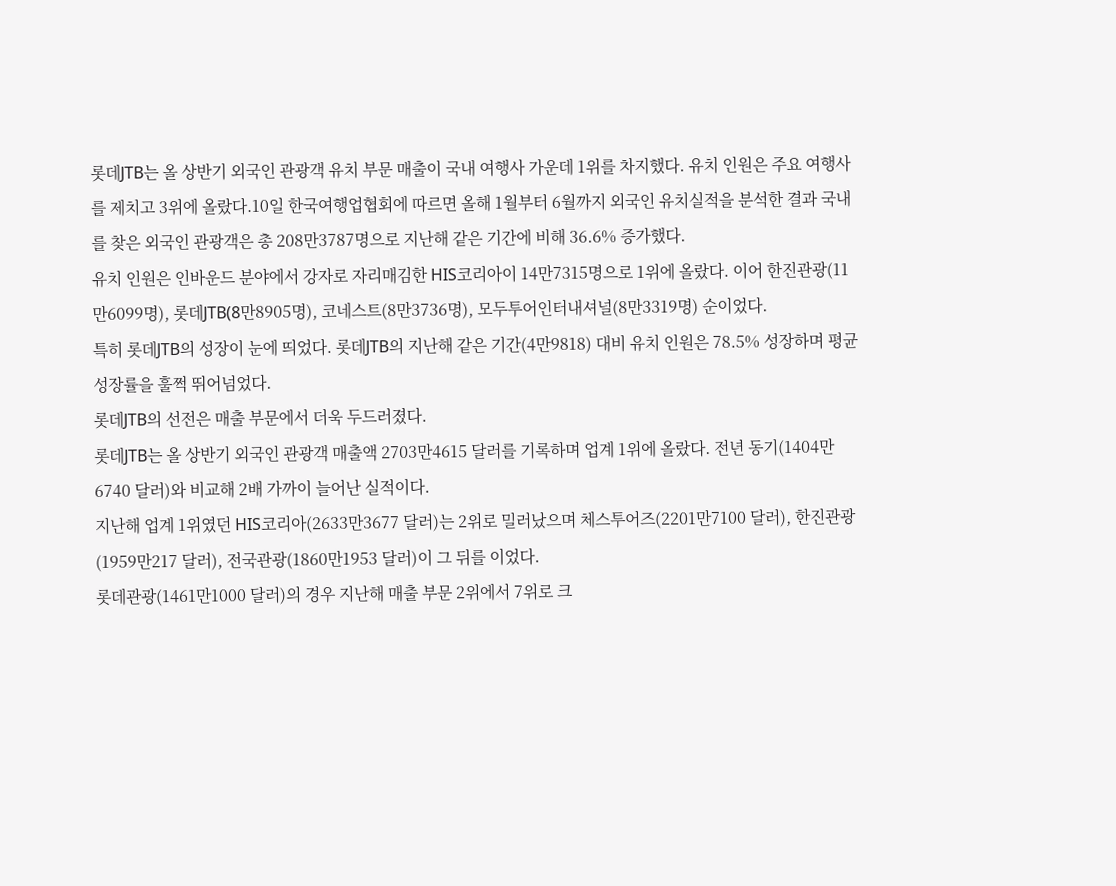롯데JTB는 올 상반기 외국인 관광객 유치 부문 매출이 국내 여행사 가운데 1위를 차지했다. 유치 인원은 주요 여행사를 제치고 3위에 올랐다.10일 한국여행업협회에 따르면 올해 1월부터 6월까지 외국인 유치실적을 분석한 결과 국내를 찾은 외국인 관광객은 총 208만3787명으로 지난해 같은 기간에 비해 36.6% 증가했다.
유치 인원은 인바운드 분야에서 강자로 자리매김한 HIS코리아이 14만7315명으로 1위에 올랐다. 이어 한진관광(11만6099명), 롯데JTB(8만8905명), 코네스트(8만3736명), 모두투어인터내셔널(8만3319명) 순이었다.
특히 롯데JTB의 성장이 눈에 띄었다. 롯데JTB의 지난해 같은 기간(4만9818) 대비 유치 인원은 78.5% 성장하며 평균 성장률을 훌쩍 뛰어넘었다.
롯데JTB의 선전은 매출 부문에서 더욱 두드러졌다.
롯데JTB는 올 상반기 외국인 관광객 매출액 2703만4615 달러를 기록하며 업계 1위에 올랐다. 전년 동기(1404만6740 달러)와 비교해 2배 가까이 늘어난 실적이다.
지난해 업계 1위였던 HIS코리아(2633만3677 달러)는 2위로 밀러났으며 체스투어즈(2201만7100 달러), 한진관광(1959만217 달러), 전국관광(1860만1953 달러)이 그 뒤를 이었다.
롯데관광(1461만1000 달러)의 경우 지난해 매출 부문 2위에서 7위로 크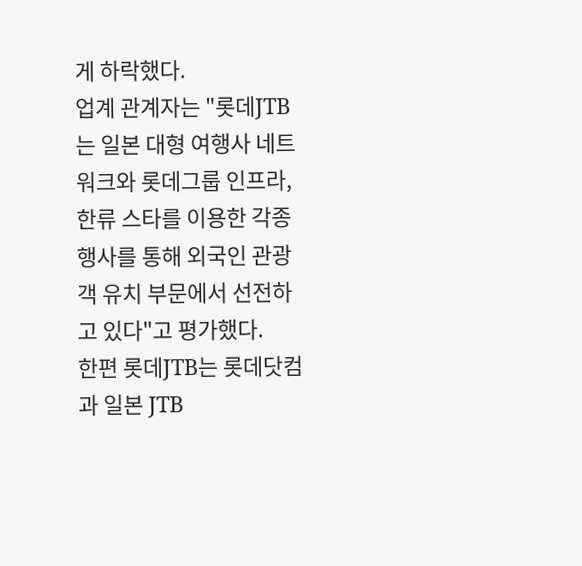게 하락했다.
업계 관계자는 "롯데JTB는 일본 대형 여행사 네트워크와 롯데그룹 인프라, 한류 스타를 이용한 각종 행사를 통해 외국인 관광객 유치 부문에서 선전하고 있다"고 평가했다.
한편 롯데JTB는 롯데닷컴과 일본 JTB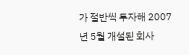가 절반씩 투자해 2007년 5월 개설된 회사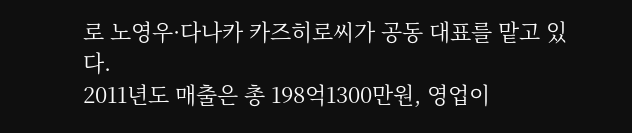로 노영우·다나카 카즈히로씨가 공동 대표를 맡고 있다.
2011년도 매출은 총 198억1300만원, 영업이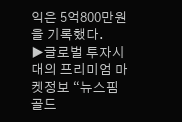익은 5억800만원을 기록했다.
▶글로벌 투자시대의 프리미엄 마켓정보 “뉴스핌 골드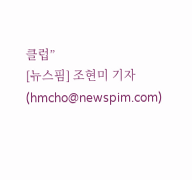클럽”
[뉴스핌] 조현미 기자 (hmcho@newspim.com)